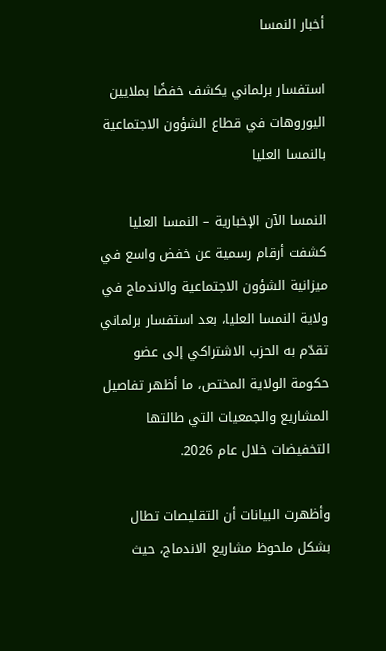أخبار النمسا

استفسار برلماني يكشف خفضًا بملايين اليوروهات في قطاع الشؤون الاجتماعية بالنمسا العليا

النمسا الآن الإخبارية – النمسا العليا
كشفت أرقام رسمية عن خفض واسع في ميزانية الشؤون الاجتماعية والاندماج في ولاية النمسا العليا، بعد استفسار برلماني تقدّم به الحزب الاشتراكي إلى عضو حكومة الولاية المختص، ما أظهر تفاصيل المشاريع والجمعيات التي طالتها التخفيضات خلال عام 2026.

وأظهرت البيانات أن التقليصات تطال بشكل ملحوظ مشاريع الاندماج، حيث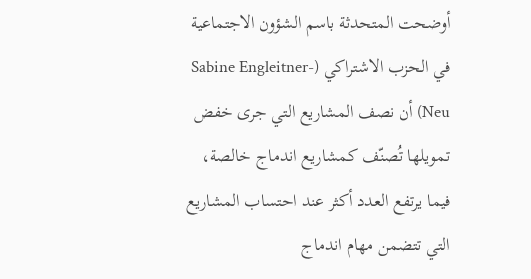أوضحت المتحدثة باسم الشؤون الاجتماعية في الحزب الاشتراكي (Sabine Engleitner-Neu) أن نصف المشاريع التي جرى خفض تمويلها تُصنّف كمشاريع اندماج خالصة، فيما يرتفع العدد أكثر عند احتساب المشاريع التي تتضمن مهام اندماج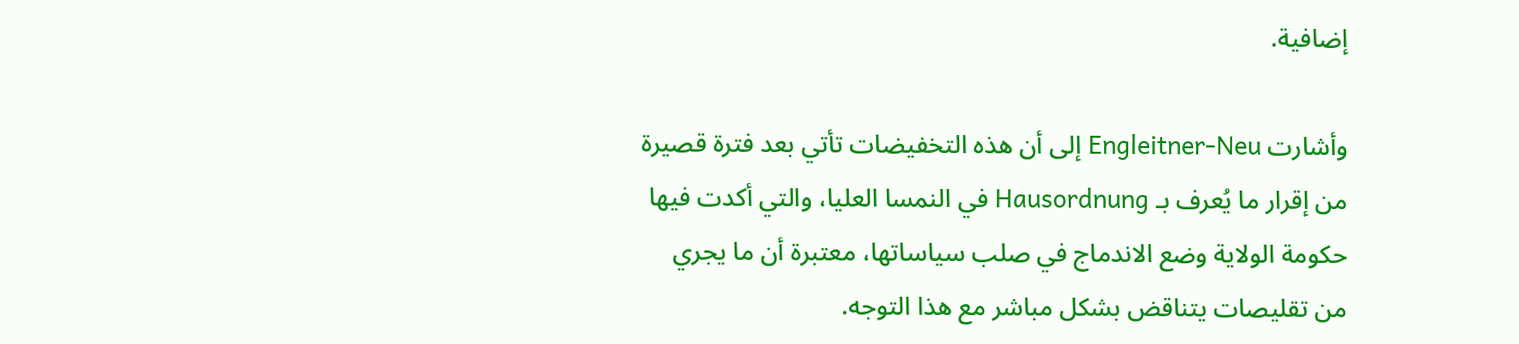إضافية.

وأشارت Engleitner-Neu إلى أن هذه التخفيضات تأتي بعد فترة قصيرة من إقرار ما يُعرف بـ Hausordnung في النمسا العليا، والتي أكدت فيها حكومة الولاية وضع الاندماج في صلب سياساتها، معتبرة أن ما يجري من تقليصات يتناقض بشكل مباشر مع هذا التوجه.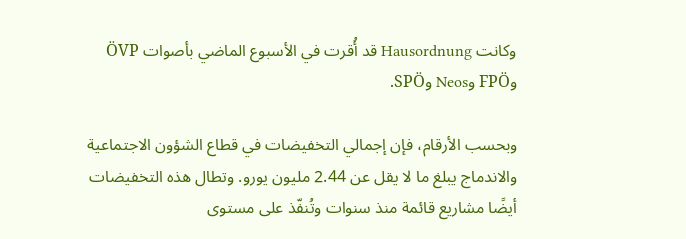وكانت Hausordnung قد أُقرت في الأسبوع الماضي بأصوات ÖVP وFPÖ وNeos وSPÖ.

وبحسب الأرقام، فإن إجمالي التخفيضات في قطاع الشؤون الاجتماعية والاندماج يبلغ ما لا يقل عن 2.44 مليون يورو. وتطال هذه التخفيضات أيضًا مشاريع قائمة منذ سنوات وتُنفّذ على مستوى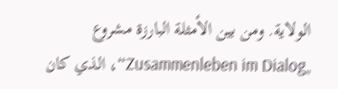الولاية. ومن بين الأمثلة البارزة مشروع „Zusammenleben im Dialog“، الذي كان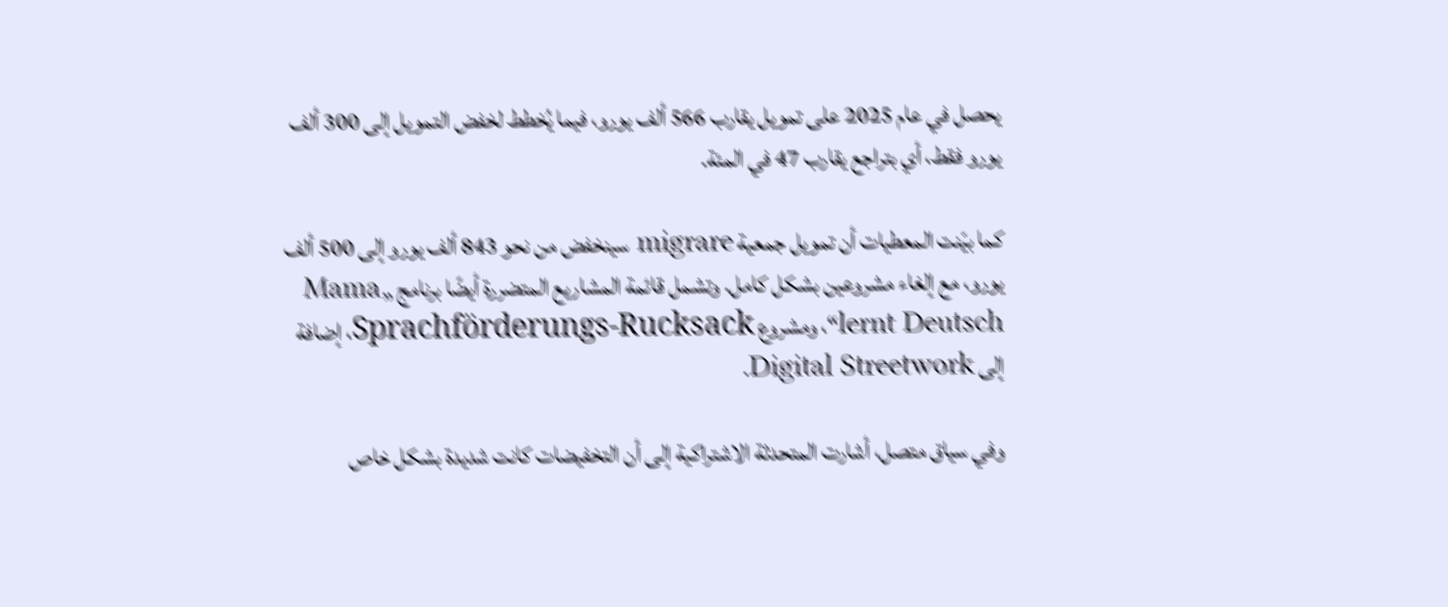يحصل في عام 2025 على تمويل يقارب 566 ألف يورو، فيما يُخطط لخفض التمويل إلى 300 ألف يورو فقط، أي بتراجع يقارب 47 في المئة.

كما بيّنت المعطيات أن تمويل جمعية migrare سينخفض من نحو 843 ألف يورو إلى 500 ألف يورو، مع إلغاء مشروعين بشكل كامل. وتشمل قائمة المشاريع المتضررة أيضًا برنامج „Mama lernt Deutsch“، ومشروع Sprachförderungs-Rucksack، إضافة إلى Digital Streetwork.

وفي سياق متصل، أشارت المتحدثة الاشتراكية إلى أن التخفيضات كانت شديدة بشكل خاص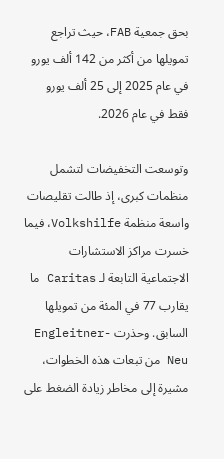بحق جمعية FAB، حيث تراجع تمويلها من أكثر من 142 ألف يورو في عام 2025 إلى 25 ألف يورو فقط في عام 2026.

وتوسعت التخفيضات لتشمل منظمات كبرى، إذ طالت تقليصات واسعة منظمة Volkshilfe، فيما خسرت مراكز الاستشارات الاجتماعية التابعة لـ Caritas ما يقارب 77 في المئة من تمويلها السابق. وحذرت Engleitner-Neu من تبعات هذه الخطوات، مشيرة إلى مخاطر زيادة الضغط على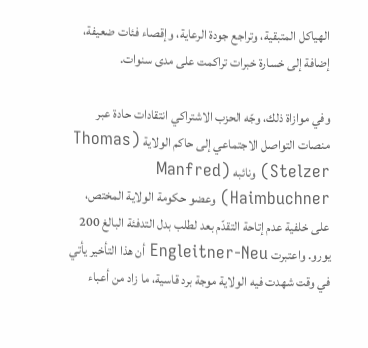الهياكل المتبقية، وتراجع جودة الرعاية، وإقصاء فئات ضعيفة، إضافة إلى خسارة خبرات تراكمت على مدى سنوات.

وفي موازاة ذلك، وجّه الحزب الاشتراكي انتقادات حادة عبر منصات التواصل الاجتماعي إلى حاكم الولاية (Thomas Stelzer) ونائبه (Manfred Haimbuchner) وعضو حكومة الولاية المختص، على خلفية عدم إتاحة التقدّم بعد لطلب بدل التدفئة البالغ 200 يورو. واعتبرت Engleitner-Neu أن هذا التأخير يأتي في وقت شهدت فيه الولاية موجة برد قاسية، ما زاد من أعباء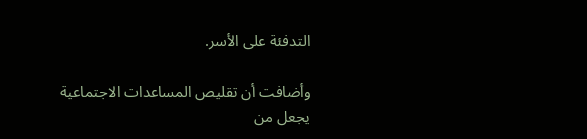التدفئة على الأسر.

وأضافت أن تقليص المساعدات الاجتماعية يجعل من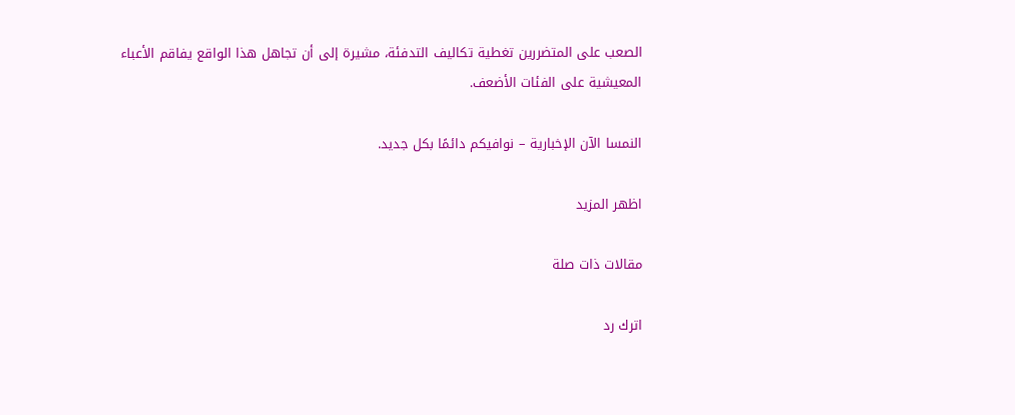الصعب على المتضررين تغطية تكاليف التدفئة، مشيرة إلى أن تجاهل هذا الواقع يفاقم الأعباء المعيشية على الفئات الأضعف.

النمسا الآن الإخبارية – نوافيكم دائمًا بكل جديد.

اظهر المزيد

مقالات ذات صلة

اترك رد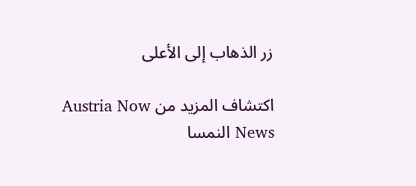زر الذهاب إلى الأعلى

اكتشاف المزيد من Austria Now News النمسا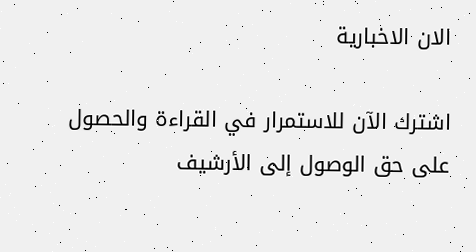الان الاخبارية

اشترك الآن للاستمرار في القراءة والحصول على حق الوصول إلى الأرشيف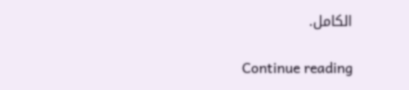الكامل.

Continue reading